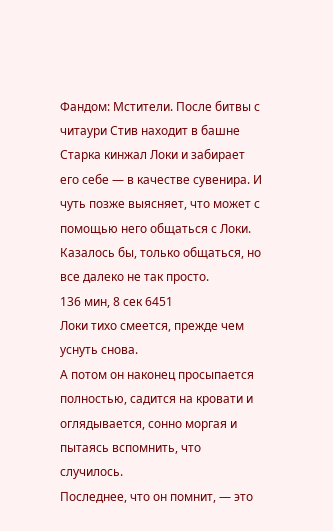Фандом: Мстители. После битвы с читаури Стив находит в башне Старка кинжал Локи и забирает его себе — в качестве сувенира. И чуть позже выясняет, что может с помощью него общаться с Локи. Казалось бы, только общаться, но все далеко не так просто.
136 мин, 8 сек 6451
Локи тихо смеется, прежде чем уснуть снова.
А потом он наконец просыпается полностью, садится на кровати и оглядывается, сонно моргая и пытаясь вспомнить, что случилось.
Последнее, что он помнит, — это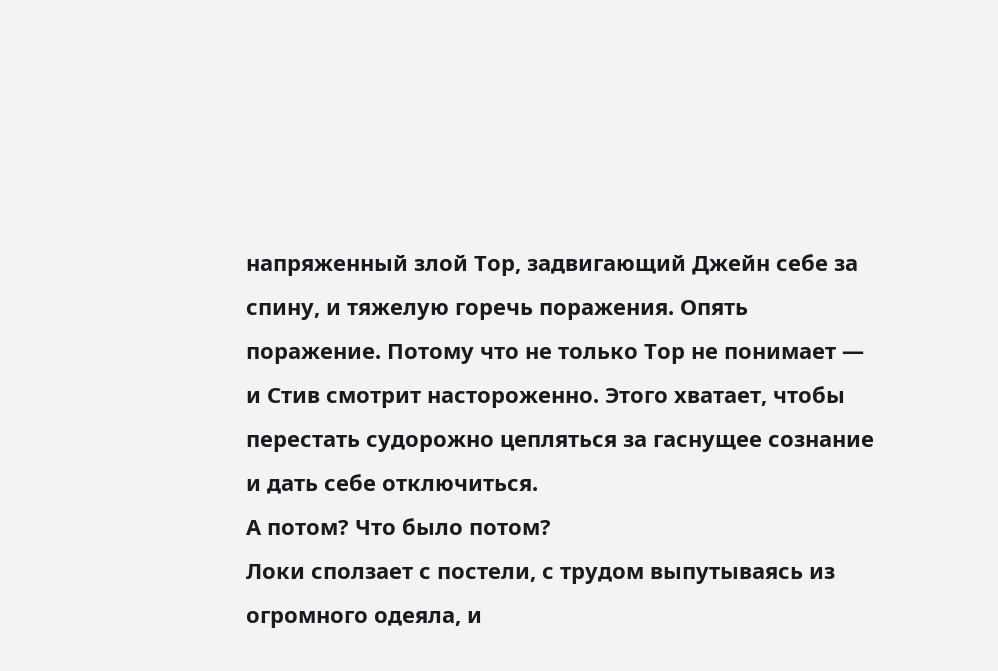напряженный злой Тор, задвигающий Джейн себе за спину, и тяжелую горечь поражения. Опять поражение. Потому что не только Тор не понимает — и Стив смотрит настороженно. Этого хватает, чтобы перестать судорожно цепляться за гаснущее сознание и дать себе отключиться.
А потом? Что было потом?
Локи сползает с постели, с трудом выпутываясь из огромного одеяла, и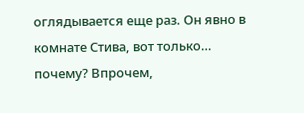оглядывается еще раз. Он явно в комнате Стива, вот только… почему? Впрочем,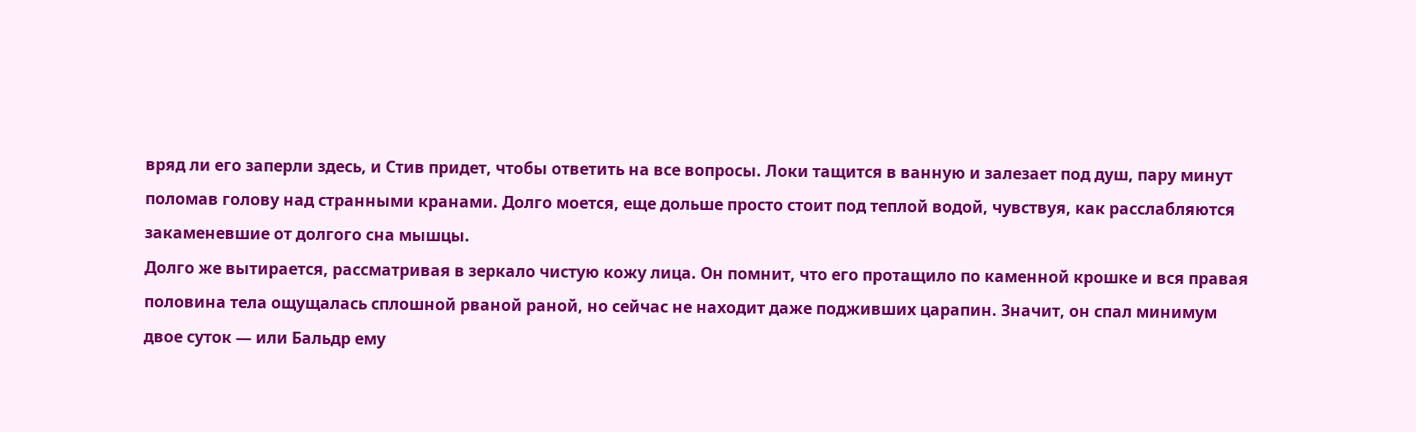вряд ли его заперли здесь, и Стив придет, чтобы ответить на все вопросы. Локи тащится в ванную и залезает под душ, пару минут поломав голову над странными кранами. Долго моется, еще дольше просто стоит под теплой водой, чувствуя, как расслабляются закаменевшие от долгого сна мышцы.
Долго же вытирается, рассматривая в зеркало чистую кожу лица. Он помнит, что его протащило по каменной крошке и вся правая половина тела ощущалась сплошной рваной раной, но сейчас не находит даже подживших царапин. Значит, он спал минимум двое суток — или Бальдр ему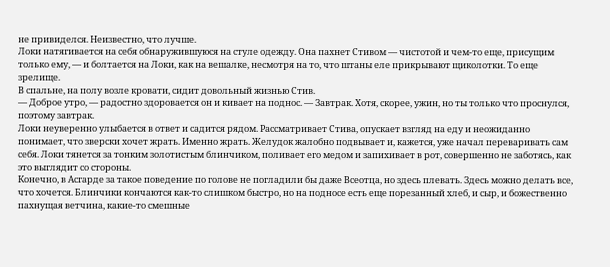не привиделся. Неизвестно, что лучше.
Локи натягивается на себя обнаружившуюся на стуле одежду. Она пахнет Стивом — чистотой и чем-то еще, присущим только ему, — и болтается на Локи, как на вешалке, несмотря на то, что штаны еле прикрывают щиколотки. То еще зрелище.
В спальне, на полу возле кровати, сидит довольный жизнью Стив.
— Доброе утро, — радостно здоровается он и кивает на поднос. — Завтрак. Хотя, скорее, ужин, но ты только что проснулся, поэтому завтрак.
Локи неуверенно улыбается в ответ и садится рядом. Рассматривает Стива, опускает взгляд на еду и неожиданно понимает, что зверски хочет жрать. Именно жрать. Желудок жалобно подвывает и, кажется, уже начал переваривать сам себя. Локи тянется за тонким золотистым блинчиком, поливает его медом и запихивает в рот, совершенно не заботясь, как это выглядит со стороны.
Конечно, в Асгарде за такое поведение по голове не погладили бы даже Всеотца, но здесь плевать. Здесь можно делать все, что хочется. Блинчики кончаются как-то слишком быстро, но на подносе есть еще порезанный хлеб, и сыр, и божественно пахнущая ветчина, какие-то смешные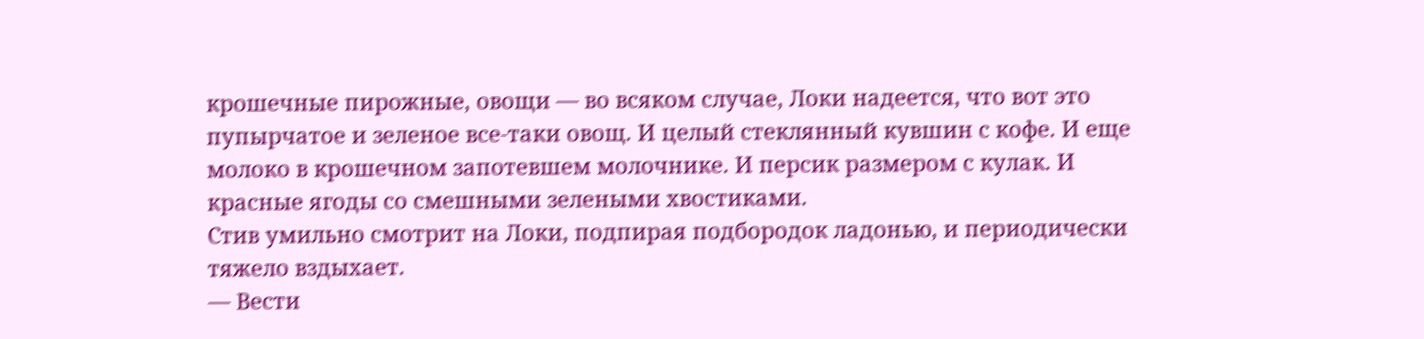крошечные пирожные, овощи — во всяком случае, Локи надеется, что вот это пупырчатое и зеленое все-таки овощ. И целый стеклянный кувшин с кофе. И еще молоко в крошечном запотевшем молочнике. И персик размером с кулак. И красные ягоды со смешными зелеными хвостиками.
Стив умильно смотрит на Локи, подпирая подбородок ладонью, и периодически тяжело вздыхает.
— Вести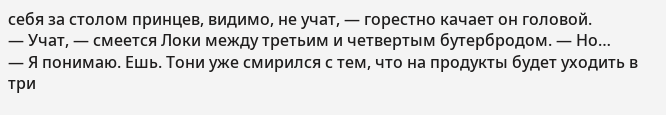себя за столом принцев, видимо, не учат, — горестно качает он головой.
— Учат, — смеется Локи между третьим и четвертым бутербродом. — Но…
— Я понимаю. Ешь. Тони уже смирился с тем, что на продукты будет уходить в три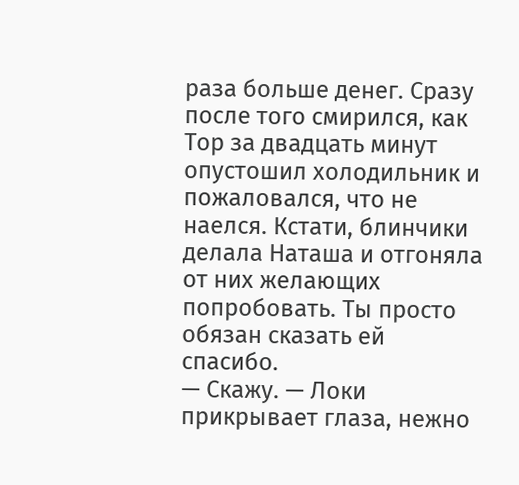раза больше денег. Сразу после того смирился, как Тор за двадцать минут опустошил холодильник и пожаловался, что не наелся. Кстати, блинчики делала Наташа и отгоняла от них желающих попробовать. Ты просто обязан сказать ей спасибо.
— Скажу. — Локи прикрывает глаза, нежно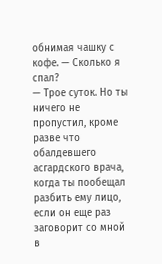обнимая чашку с кофе. — Сколько я спал?
— Трое суток. Но ты ничего не пропустил, кроме разве что обалдевшего асгардского врача, когда ты пообещал разбить ему лицо, если он еще раз заговорит со мной в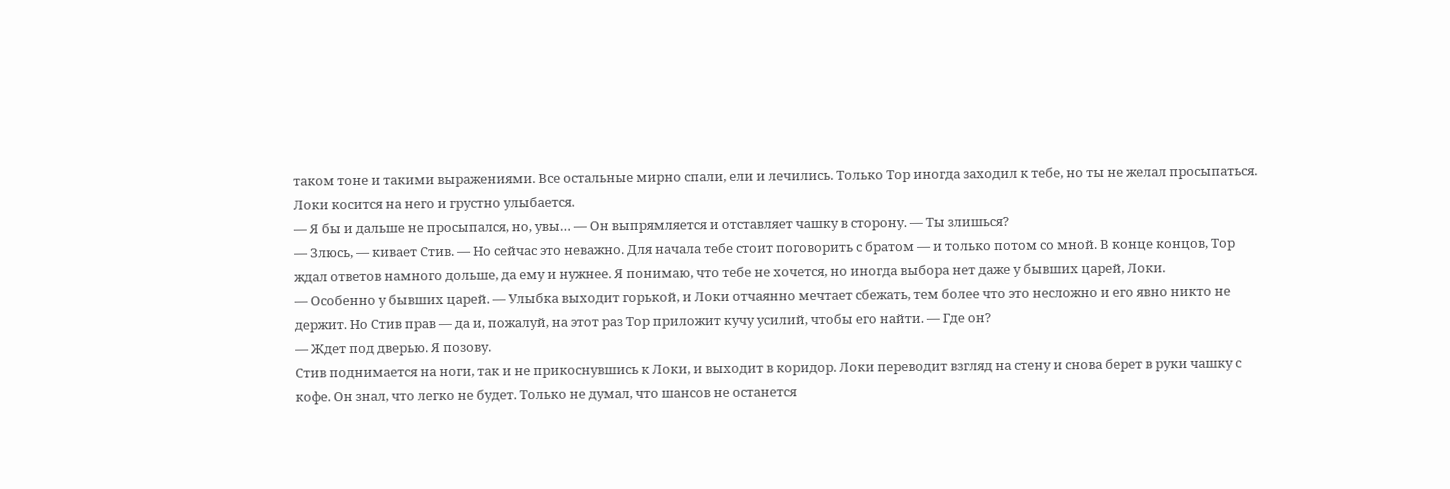таком тоне и такими выражениями. Все остальные мирно спали, ели и лечились. Только Тор иногда заходил к тебе, но ты не желал просыпаться.
Локи косится на него и грустно улыбается.
— Я бы и дальше не просыпался, но, увы… — Он выпрямляется и отставляет чашку в сторону. — Ты злишься?
— Злюсь, — кивает Стив. — Но сейчас это неважно. Для начала тебе стоит поговорить с братом — и только потом со мной. В конце концов, Тор ждал ответов намного дольше, да ему и нужнее. Я понимаю, что тебе не хочется, но иногда выбора нет даже у бывших царей, Локи.
— Особенно у бывших царей. — Улыбка выходит горькой, и Локи отчаянно мечтает сбежать, тем более что это несложно и его явно никто не держит. Но Стив прав — да и, пожалуй, на этот раз Тор приложит кучу усилий, чтобы его найти. — Где он?
— Ждет под дверью. Я позову.
Стив поднимается на ноги, так и не прикоснувшись к Локи, и выходит в коридор. Локи переводит взгляд на стену и снова берет в руки чашку с кофе. Он знал, что легко не будет. Только не думал, что шансов не останется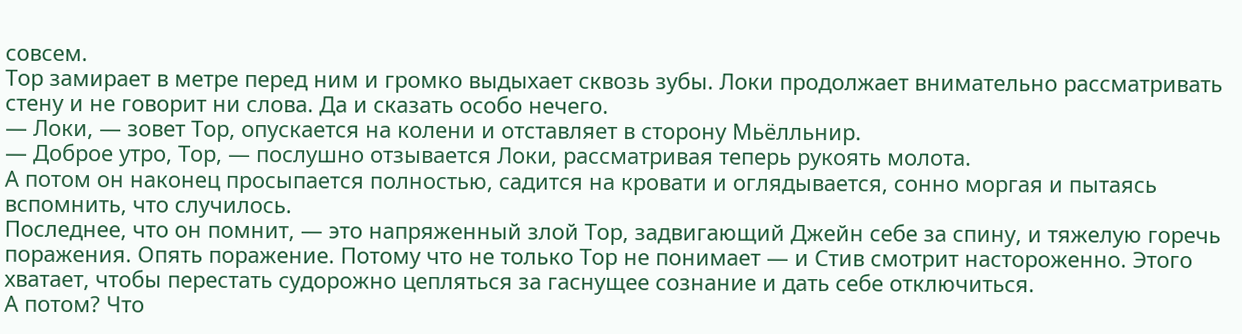совсем.
Тор замирает в метре перед ним и громко выдыхает сквозь зубы. Локи продолжает внимательно рассматривать стену и не говорит ни слова. Да и сказать особо нечего.
— Локи, — зовет Тор, опускается на колени и отставляет в сторону Мьёлльнир.
— Доброе утро, Тор, — послушно отзывается Локи, рассматривая теперь рукоять молота.
А потом он наконец просыпается полностью, садится на кровати и оглядывается, сонно моргая и пытаясь вспомнить, что случилось.
Последнее, что он помнит, — это напряженный злой Тор, задвигающий Джейн себе за спину, и тяжелую горечь поражения. Опять поражение. Потому что не только Тор не понимает — и Стив смотрит настороженно. Этого хватает, чтобы перестать судорожно цепляться за гаснущее сознание и дать себе отключиться.
А потом? Что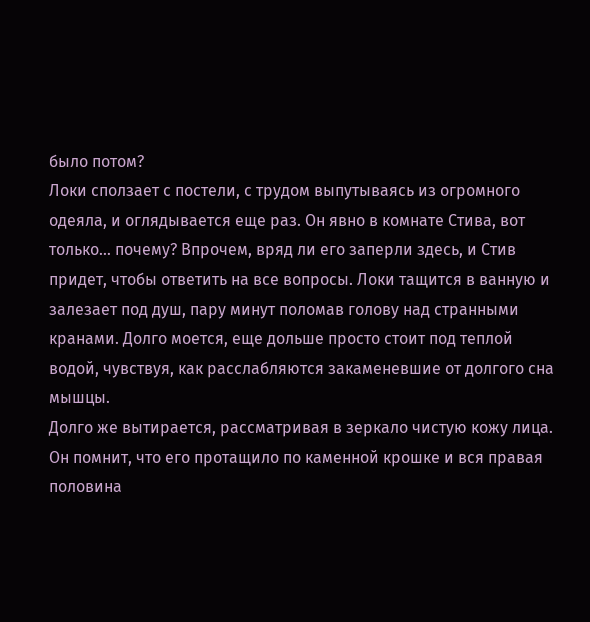было потом?
Локи сползает с постели, с трудом выпутываясь из огромного одеяла, и оглядывается еще раз. Он явно в комнате Стива, вот только… почему? Впрочем, вряд ли его заперли здесь, и Стив придет, чтобы ответить на все вопросы. Локи тащится в ванную и залезает под душ, пару минут поломав голову над странными кранами. Долго моется, еще дольше просто стоит под теплой водой, чувствуя, как расслабляются закаменевшие от долгого сна мышцы.
Долго же вытирается, рассматривая в зеркало чистую кожу лица. Он помнит, что его протащило по каменной крошке и вся правая половина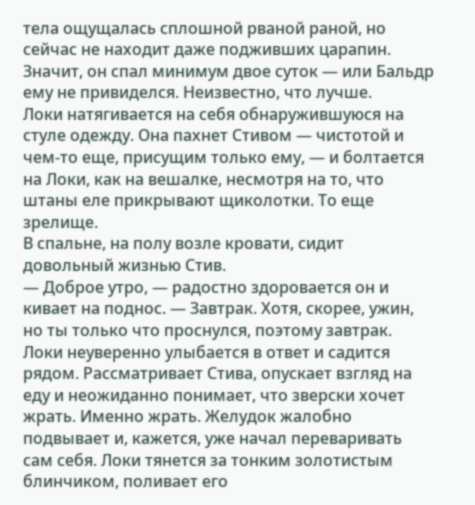тела ощущалась сплошной рваной раной, но сейчас не находит даже подживших царапин. Значит, он спал минимум двое суток — или Бальдр ему не привиделся. Неизвестно, что лучше.
Локи натягивается на себя обнаружившуюся на стуле одежду. Она пахнет Стивом — чистотой и чем-то еще, присущим только ему, — и болтается на Локи, как на вешалке, несмотря на то, что штаны еле прикрывают щиколотки. То еще зрелище.
В спальне, на полу возле кровати, сидит довольный жизнью Стив.
— Доброе утро, — радостно здоровается он и кивает на поднос. — Завтрак. Хотя, скорее, ужин, но ты только что проснулся, поэтому завтрак.
Локи неуверенно улыбается в ответ и садится рядом. Рассматривает Стива, опускает взгляд на еду и неожиданно понимает, что зверски хочет жрать. Именно жрать. Желудок жалобно подвывает и, кажется, уже начал переваривать сам себя. Локи тянется за тонким золотистым блинчиком, поливает его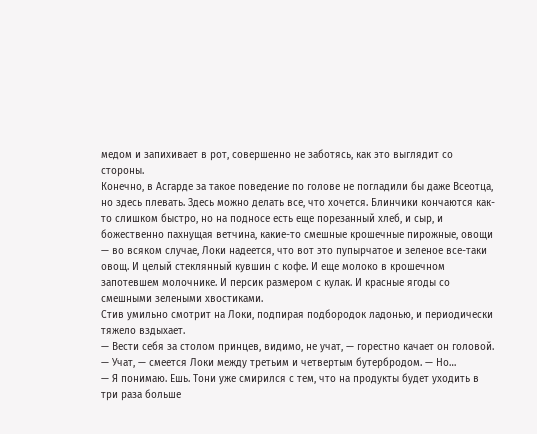медом и запихивает в рот, совершенно не заботясь, как это выглядит со стороны.
Конечно, в Асгарде за такое поведение по голове не погладили бы даже Всеотца, но здесь плевать. Здесь можно делать все, что хочется. Блинчики кончаются как-то слишком быстро, но на подносе есть еще порезанный хлеб, и сыр, и божественно пахнущая ветчина, какие-то смешные крошечные пирожные, овощи — во всяком случае, Локи надеется, что вот это пупырчатое и зеленое все-таки овощ. И целый стеклянный кувшин с кофе. И еще молоко в крошечном запотевшем молочнике. И персик размером с кулак. И красные ягоды со смешными зелеными хвостиками.
Стив умильно смотрит на Локи, подпирая подбородок ладонью, и периодически тяжело вздыхает.
— Вести себя за столом принцев, видимо, не учат, — горестно качает он головой.
— Учат, — смеется Локи между третьим и четвертым бутербродом. — Но…
— Я понимаю. Ешь. Тони уже смирился с тем, что на продукты будет уходить в три раза больше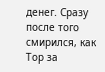денег. Сразу после того смирился, как Тор за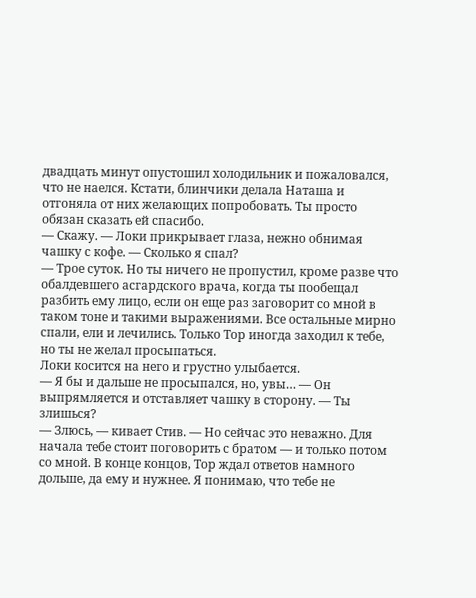двадцать минут опустошил холодильник и пожаловался, что не наелся. Кстати, блинчики делала Наташа и отгоняла от них желающих попробовать. Ты просто обязан сказать ей спасибо.
— Скажу. — Локи прикрывает глаза, нежно обнимая чашку с кофе. — Сколько я спал?
— Трое суток. Но ты ничего не пропустил, кроме разве что обалдевшего асгардского врача, когда ты пообещал разбить ему лицо, если он еще раз заговорит со мной в таком тоне и такими выражениями. Все остальные мирно спали, ели и лечились. Только Тор иногда заходил к тебе, но ты не желал просыпаться.
Локи косится на него и грустно улыбается.
— Я бы и дальше не просыпался, но, увы… — Он выпрямляется и отставляет чашку в сторону. — Ты злишься?
— Злюсь, — кивает Стив. — Но сейчас это неважно. Для начала тебе стоит поговорить с братом — и только потом со мной. В конце концов, Тор ждал ответов намного дольше, да ему и нужнее. Я понимаю, что тебе не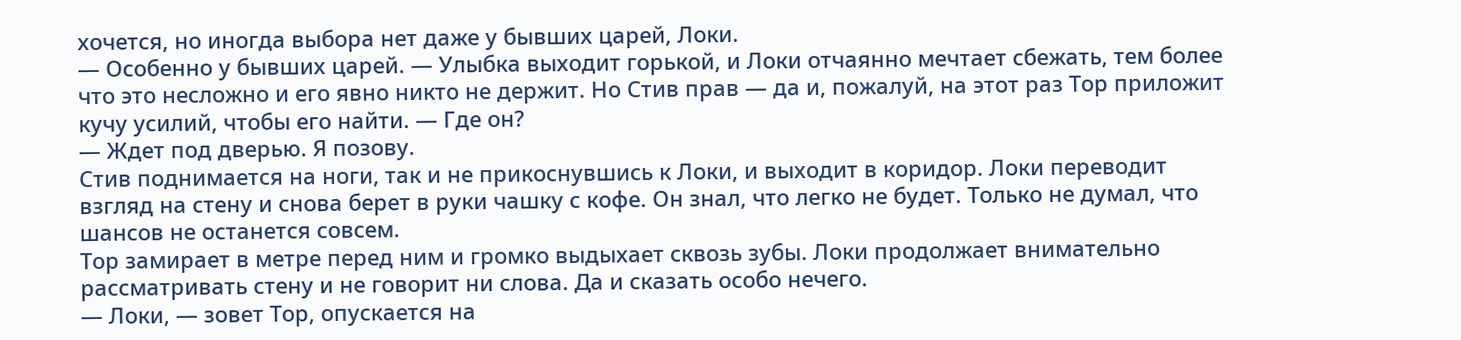хочется, но иногда выбора нет даже у бывших царей, Локи.
— Особенно у бывших царей. — Улыбка выходит горькой, и Локи отчаянно мечтает сбежать, тем более что это несложно и его явно никто не держит. Но Стив прав — да и, пожалуй, на этот раз Тор приложит кучу усилий, чтобы его найти. — Где он?
— Ждет под дверью. Я позову.
Стив поднимается на ноги, так и не прикоснувшись к Локи, и выходит в коридор. Локи переводит взгляд на стену и снова берет в руки чашку с кофе. Он знал, что легко не будет. Только не думал, что шансов не останется совсем.
Тор замирает в метре перед ним и громко выдыхает сквозь зубы. Локи продолжает внимательно рассматривать стену и не говорит ни слова. Да и сказать особо нечего.
— Локи, — зовет Тор, опускается на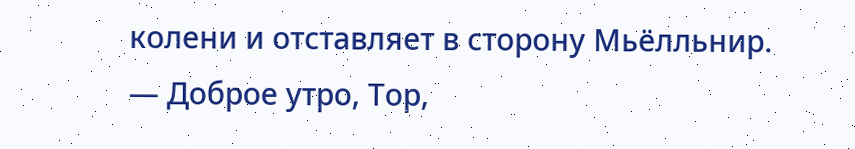колени и отставляет в сторону Мьёлльнир.
— Доброе утро, Тор,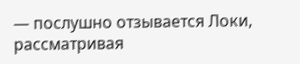— послушно отзывается Локи, рассматривая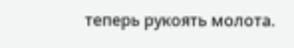теперь рукоять молота.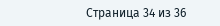Страница 34 из 36